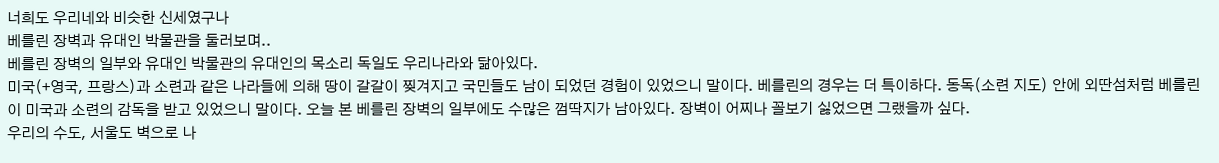너희도 우리네와 비슷한 신세였구나
베를린 장벽과 유대인 박물관을 둘러보며..
베를린 장벽의 일부와 유대인 박물관의 유대인의 목소리 독일도 우리나라와 닮아있다.
미국(+영국, 프랑스)과 소련과 같은 나라들에 의해 땅이 갈갈이 찢겨지고 국민들도 남이 되었던 경험이 있었으니 말이다. 베를린의 경우는 더 특이하다. 동독(소련 지도) 안에 외딴섬처럼 베를린이 미국과 소련의 감독을 받고 있었으니 말이다. 오늘 본 베를린 장벽의 일부에도 수많은 껌딱지가 남아있다. 장벽이 어찌나 꼴보기 싫었으면 그랬을까 싶다.
우리의 수도, 서울도 벽으로 나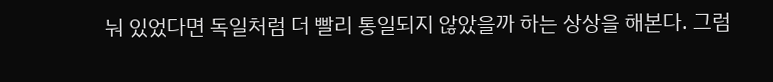눠 있었다면 독일처럼 더 빨리 통일되지 않았을까 하는 상상을 해본다. 그럼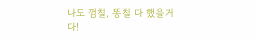나도 껌칠, 똥칠 다 했을거다!